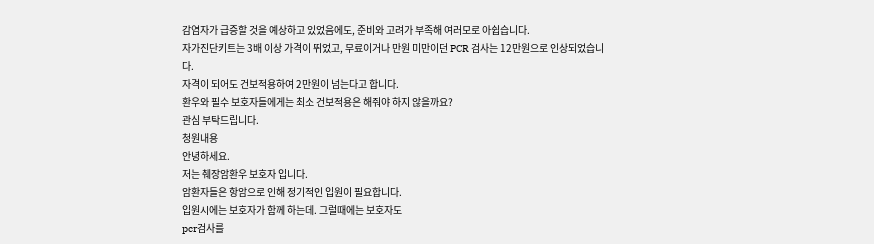감염자가 급증할 것을 예상하고 있었음에도, 준비와 고려가 부족해 여러모로 아쉽습니다.
자가진단키트는 3배 이상 가격이 뛰었고, 무료이거나 만원 미만이던 PCR 검사는 12만원으로 인상되었습니다.
자격이 되어도 건보적용하여 2만원이 넘는다고 합니다.
환우와 필수 보호자들에게는 최소 건보적용은 해줘야 하지 않을까요?
관심 부탁드립니다.
청원내용
안녕하세요.
저는 췌장암환우 보호자 입니다.
암환자들은 항암으로 인해 정기적인 입원이 필요합니다.
입원시에는 보호자가 함께 하는데. 그럴때에는 보호자도
pcr검사를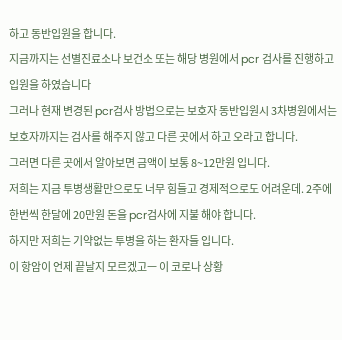하고 동반입원을 합니다.
지금까지는 선별진료소나 보건소 또는 해당 병원에서 pcr 검사를 진행하고 입원을 하였습니다
그러나 현재 변경된 pcr검사 방법으로는 보호자 동반입원시 3차병원에서는 보호자까지는 검사를 해주지 않고 다른 곳에서 하고 오라고 합니다.
그러면 다른 곳에서 알아보면 금액이 보통 8~12만원 입니다.
저희는 지금 투병생활만으로도 너무 힘들고 경제적으로도 어려운데. 2주에 한번씩 한달에 20만원 돈을 pcr검사에 지불 해야 합니다.
하지만 저희는 기약없는 투병을 하는 환자들 입니다.
이 항암이 언제 끝날지 모르겠고ㅡ 이 코로나 상황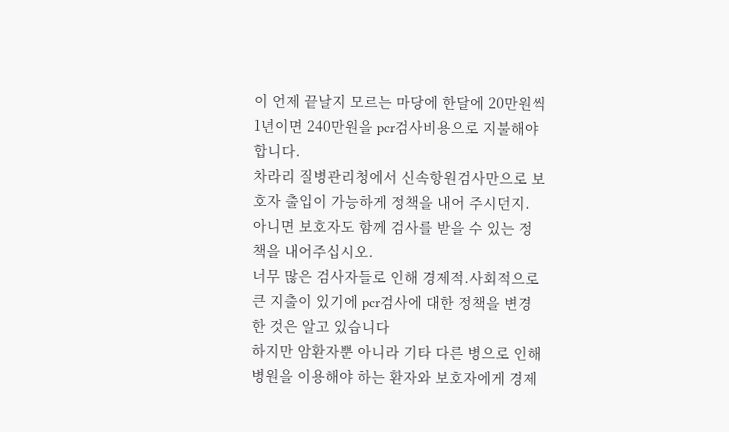이 언제 끝날지 모르는 마당에 한달에 20만원씩 1년이면 240만원을 pcr검사비용으로 지불해야 합니다.
차라리 질병관리청에서 신속항원검사만으로 보호자 출입이 가능하게 정책을 내어 주시던지. 아니면 보호자도 함께 검사를 받을 수 있는 정책을 내어주십시오.
너무 많은 검사자들로 인해 경제적.사회적으로 큰 지출이 있기에 pcr검사에 대한 정책을 변경한 것은 알고 있습니다
하지만 암환자뿐 아니라 기타 다른 병으로 인해 병원을 이용해야 하는 환자와 보호자에게 경제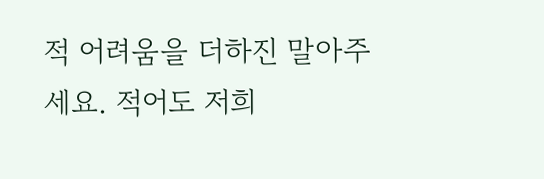적 어려움을 더하진 말아주세요. 적어도 저희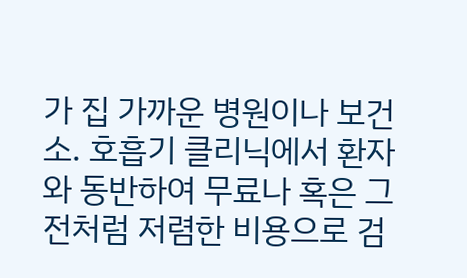가 집 가까운 병원이나 보건소. 호흡기 클리닉에서 환자와 동반하여 무료나 혹은 그 전처럼 저렴한 비용으로 검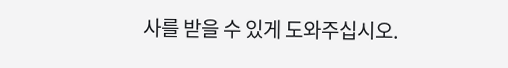사를 받을 수 있게 도와주십시오.